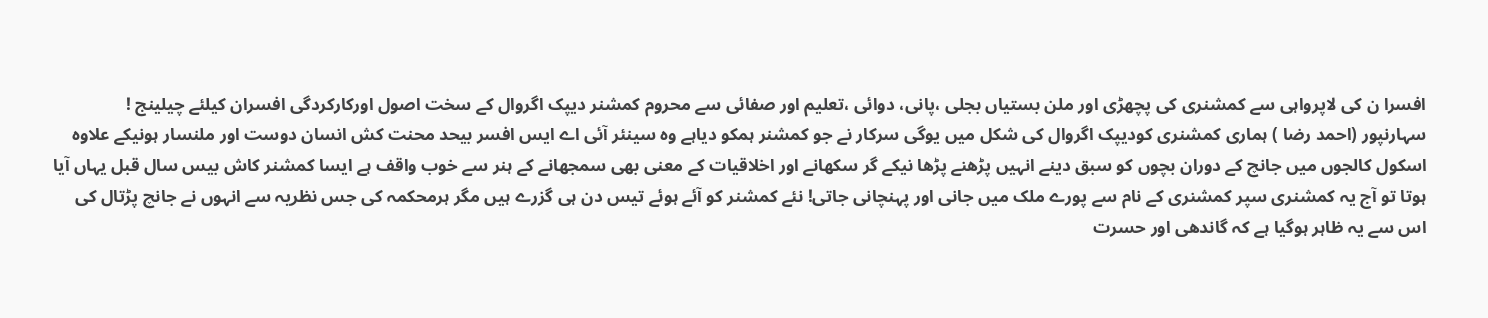افسرا ن کی لاپرواہی سے کمشنری کی پچھڑی اور ملن بستیاں بجلی ،پانی، دوائی ،تعلیم اور صفائی سے محروم کمشنر دیپک اگروال کے سخت اصول اورکارکردگی افسران کیلئے چیلینج !
سہارنپور (احمد رضا ) ہماری کمشنری کودیپک اگروال کی شکل میں یوگی سرکار نے جو کمشنر ہمکو دیاہے وہ سینئر آئی اے ایس افسر بیحد محنت کش انسان دوست اور ملنسار ہونیکے علاوہ اسکول کالجوں میں جانچ کے دوران بچوں کو سبق دینے انہیں پڑھنے پڑھا نیکے گر سکھانے اور اخلاقیات کے معنی بھی سمجھانے کے ہنر سے خوب واقف ہے ایسا کمشنر کاش بیس سال قبل یہاں آیا ہوتا تو آج یہ کمشنری سپر کمشنری کے نام سے پورے ملک میں جانی اور پہنچانی جاتی! نئے کمشنر کو آئے ہوئے تیس دن ہی گزرے ہیں مگر ہرمحکمہ کی جس نظریہ سے انہوں نے جانچ پڑتال کی اس سے یہ ظاہر ہوگیا ہے کہ گاندھی اور حسرت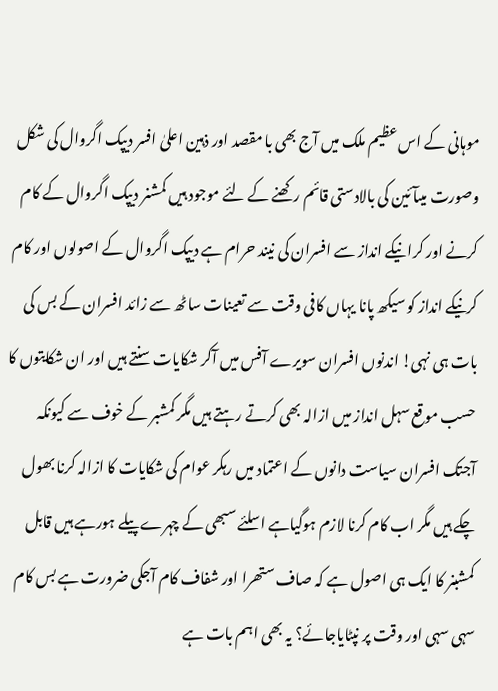موہانی کے اس عظیم ملک میں آج بھی با مقصد اور ذہین اعلیٰ افسر دیپک اگروال کی شکل وصورت میںآئین کی بالادستی قائم رکھنے کے لئے موجود ہیں کمشنر دیپک اگروال کے کام کرنے اور کرانیکے انداز سے افسران کی نیند حرام ہے دیپک اگروال کے اصولوں اور کام کرنیکے انداز کو سیکھ پانا یہاں کافی وقت سے تعینات ساٹھ سے زائد افسران کے بس کی بات ہی نہی! اندنوں افسران سویرے آفس میں آکر شکایات سنتے ہیں اور ان شکایتوں کا حسب موقع سہل انداز میں ازالہ بھی کرتے رہتے ہیں مگر کمشبر کے خوف سے کیونکہ آجتک افسران سیاست دانوں کے اعتماد میں رہکر عوام کی شکایات کا ازالہ کرنا بھول چکے ہیں مگر اب کام کرنا لازم ہوگیاہے اسلئے سبھی کے چہرے پیلے ہورہے ہیں قابل کمشبنر کا ایک ہی اصول ہے کہ صاف ستھرا اور شفاف کام آجکی ضرورت ہے بس کام سہی سہی اور وقت پر نپٹایاجائے؟ یہ بھی اہم بات ہے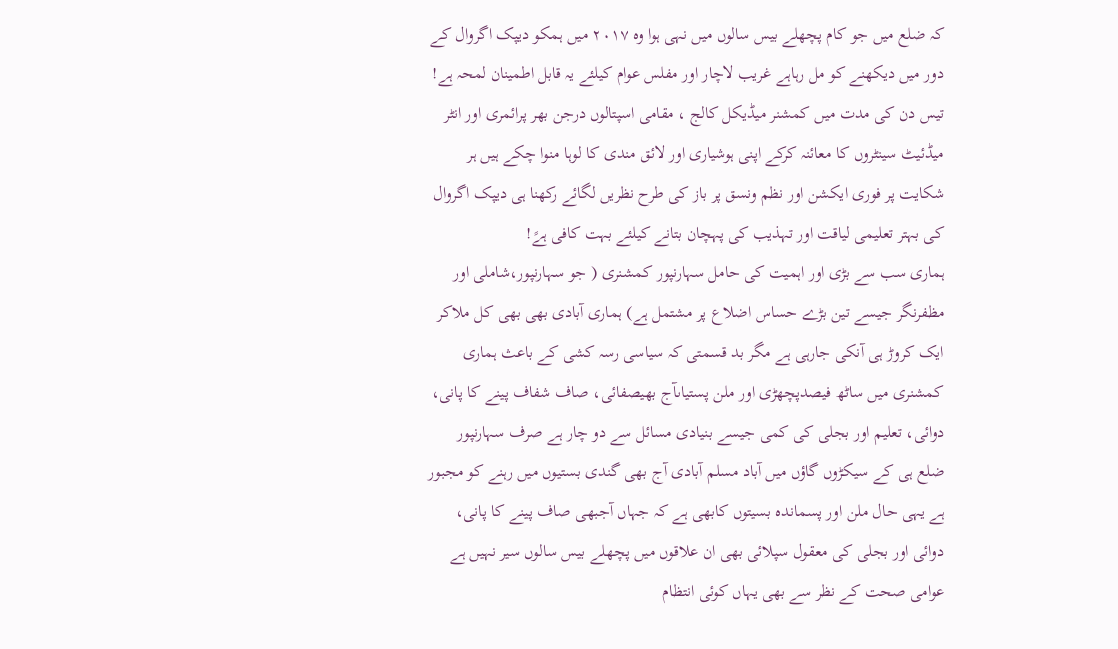کہ ضلع میں جو کام پچھلے بیس سالوں میں نہی ہوا وہ ۲۰۱۷ میں ہمکو دیپک اگروال کے دور میں دیکھنے کو مل رہاہے غریب لاچار اور مفلس عوام کیلئے یہ قابل اطمینان لمحہ ہے! تیس دن کی مدت میں کمشنر میڈیکل کالج ، مقامی اسپتالوں درجن بھر پرائمری اور انٹر میڈئیٹ سینٹروں کا معائنہ کرکے اپنی ہوشیاری اور لائق مندی کا لوہا منوا چکے ہیں ہر شکایت پر فوری ایکشن اور نظم ونسق پر باز کی طرح نظریں لگائے رکھنا ہی دیپک اگروال کی بہتر تعلیمی لیاقت اور تہذیب کی پہچان بتانے کیلئے بہت کافی ہےً!
ہماری سب سے بڑی اور اہمیت کی حامل سہارنپور کمشنری ( جو سہارنپور،شاملی اور مظفرنگر جیسے تین بڑے حساس اضلاع پر مشتمل ہے) ہماری آبادی بھی بھی کل ملاکر ایک کروڑ ہی آنکی جارہی ہے مگر بد قسمتی کہ سیاسی رسہ کشی کے باعث ہماری کمشنری میں ساٹھ فیصدپچھڑی اور ملن پستیاںآج بھیصفائی، صاف شفاف پینے کا پانی، دوائی، تعلیم اور بجلی کی کمی جیسے بنیادی مسائل سے دو چار ہے صرف سہارنپور ضلع ہی کے سیکڑوں گاؤں میں آباد مسلم آبادی آج بھی گندی بستیوں میں رہنے کو مجبور ہے یہی حال ملن اور پسماندہ بسیتوں کابھی ہے کہ جہاں آجبھی صاف پینے کا پانی، دوائی اور بجلی کی معقول سپلائی بھی ان علاقوں میں پچھلے بیس سالوں سیر نہیں ہے عوامی صحت کے نظر سے بھی یہاں کوئی انتظام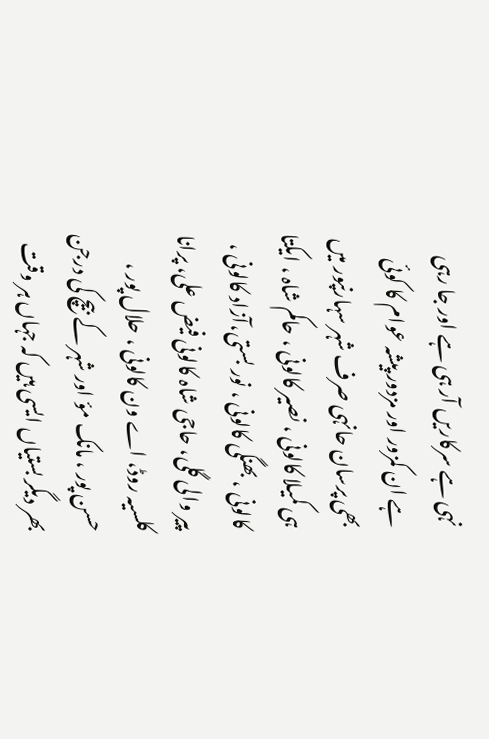نہی ہے سرکاریں آر ہی ہے اور جا رہی ہے ان کمزور اور مزدور پیشہ عوام کا کوئی بھی پرسان حانہی صرف شہر سہارنپور میں ہی کمیلا کالونی ، نصیر کالونی ، حاکم شاہ ، ایکتا کالونی ، بھنگی کالونی ، نور بستی،آزاد کالونی ، پیر والی گلی، حاجی شاہ کالونی فیض علی، پرانا کلسیہ روڈ، اے ون کالونی ، حلال پور ، حسن پور ، مانک مؤ اور شہر کے بیچ کی درجن بھر دیگر بستیاں ایسی ہیں کہ جہاں ہر وقت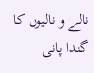نالے و نالیوں کا گندا پانی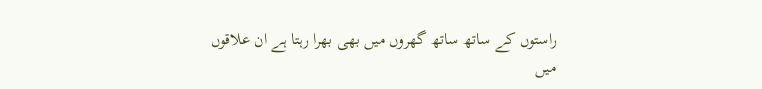راستوں کے ساتھ ساتھ گھروں میں بھی بھرا رہتا ہے ان علاقوں میں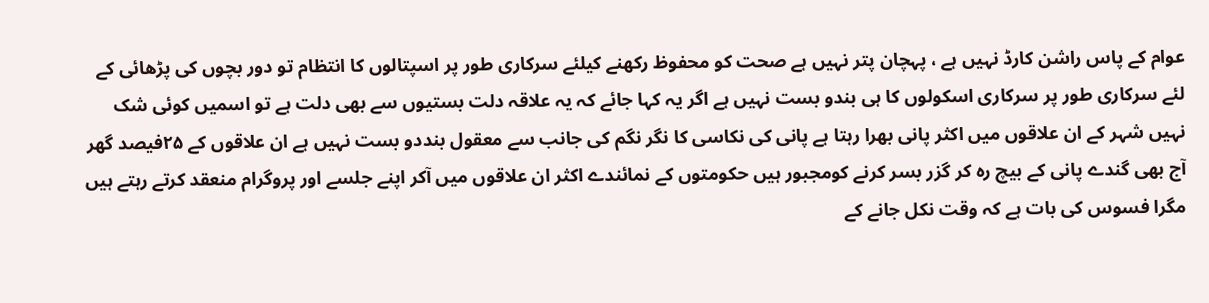عوام کے پاس راشن کارڈ نہیں ہے ، پہچان پتر نہیں ہے صحت کو محفوظ رکھنے کیلئے سرکاری طور پر اسپتالوں کا انتظام تو دور بچوں کی پڑھائی کے لئے سرکاری طور پر سرکاری اسکولوں کا ہی بندو بست نہیں ہے اگر یہ کہا جائے کہ یہ علاقہ دلت بستیوں سے بھی دلت ہے تو اسمیں کوئی شک نہیں شہر کے ان علاقوں میں اکثر پانی بھرا رہتا ہے پانی کی نکاسی کا نگر نگم کی جانب سے معقول بنددو بست نہیں ہے ان علاقوں کے ۲۵فیصد گھر آج بھی گندے پانی کے بیچ رہ کر گزر بسر کرنے کومجبور ہیں حکومتوں کے نمائندے اکثر ان علاقوں میں آکر اپنے جلسے اور پروگرام منعقد کرتے رہتے ہیں مگرا فسوس کی بات ہے کہ وقت نکل جانے کے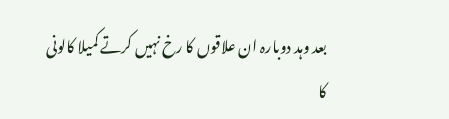بعد وہد دوبارہ ان علاقوں کا رخ نہیں کرتے کمیلا کالونی کا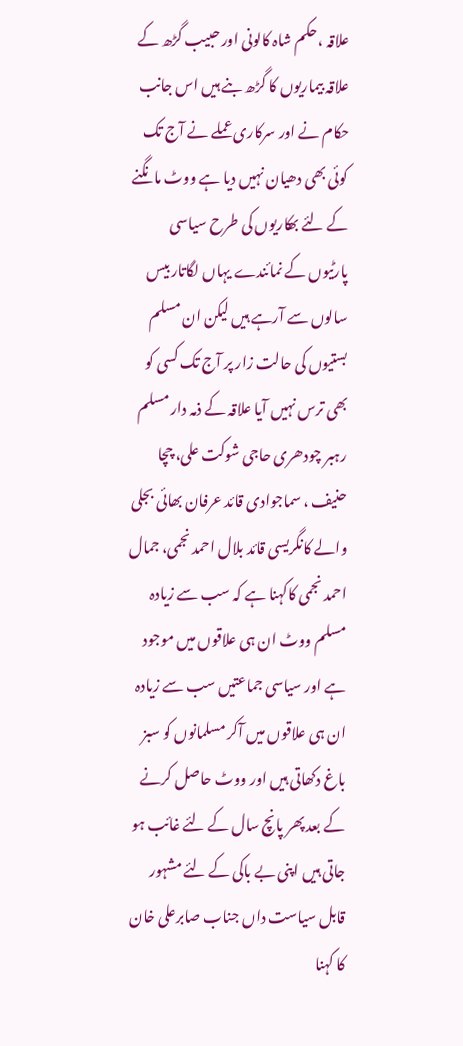علاقہ ،حکم شاہ کالونی اور حبیب گڑھ کے علاقہ بیماریوں کا گڑھ بنے ہیں اس جانب حکام نے اور سرکاری عملے نے آج تک کوئی بھی دھیان نہیں دیا ہے ووٹ مانگنے کے لئے بھکاریوں کی طرح سیاسی پارٹیوں کے نمائندے یہاں لگاتار بیس سالوں سے آرہے ہیں لیکن ان مسلم بستیوں کی حالت زار پر آج تک کسی کو بھی ترس نہیں آیا علاقہ کے ذمہ دار مسلم رہبر چودھری حاجی شوکت علی، چچا حنیف ، سماجوادی قائد عرفان بھائی بجلی والے کانگریسی قائد بلال احمد نجمی، جمال احمد نجمی کاکہنا ہے کہ سب سے زیادہ مسلم ووٹ ان ہی علاقوں میں موجود ہے اور سیاسی جماعتیں سب سے زیادہ ان ہی علاقوں میں آکر مسلمانوں کو سبز باغ دکھاتی ہیں اور ووٹ حاصل کرنے کے بعد پھر پانچ سال کے لئے غائب ہو جاتی ہیں اپنی بے باکی کے لئے مشہور قابل سیاست داں جناب صابرعلی خان کا کہنا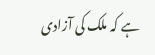ہے کہ ملک کی آزادی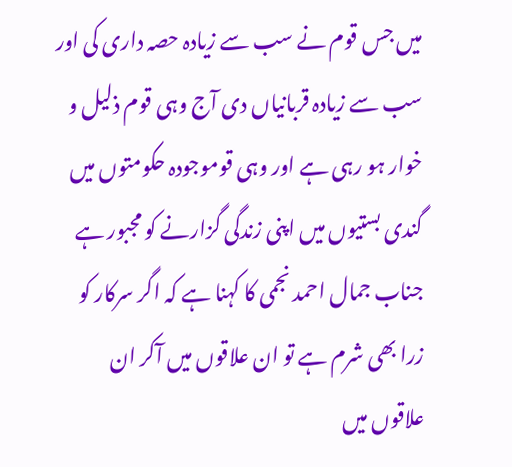میں جس قوم نے سب سے زیادہ حصہ داری کی اور سب سے زیادہ قربانیاں دی آج وہی قوم ذلیل و خوار ہو رہی ہے اور وہی قوموجودہ حکومتوں میں گندی بستیوں میں اپنی زندگی گزارنے کو مجبور ہے جناب جمال احمد نجمی کا کہنا ہے کہ اگر سرکار کو زرا بھی شرم ہے تو ان علاقوں میں آکر ان علاقوں میں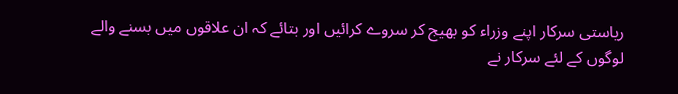ریاستی سرکار اپنے وزراء کو بھیج کر سروے کرائیں اور بتائے کہ ان علاقوں میں بسنے والے لوگوں کے لئے سرکار نے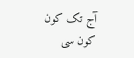آج تک کون کون سی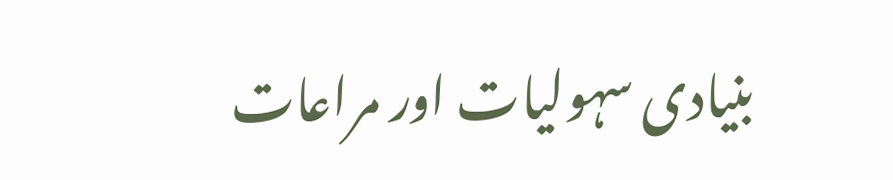بنیادی سہولیات اور مراعات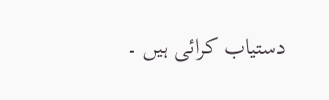دستیاب کرائی ہیں ۔